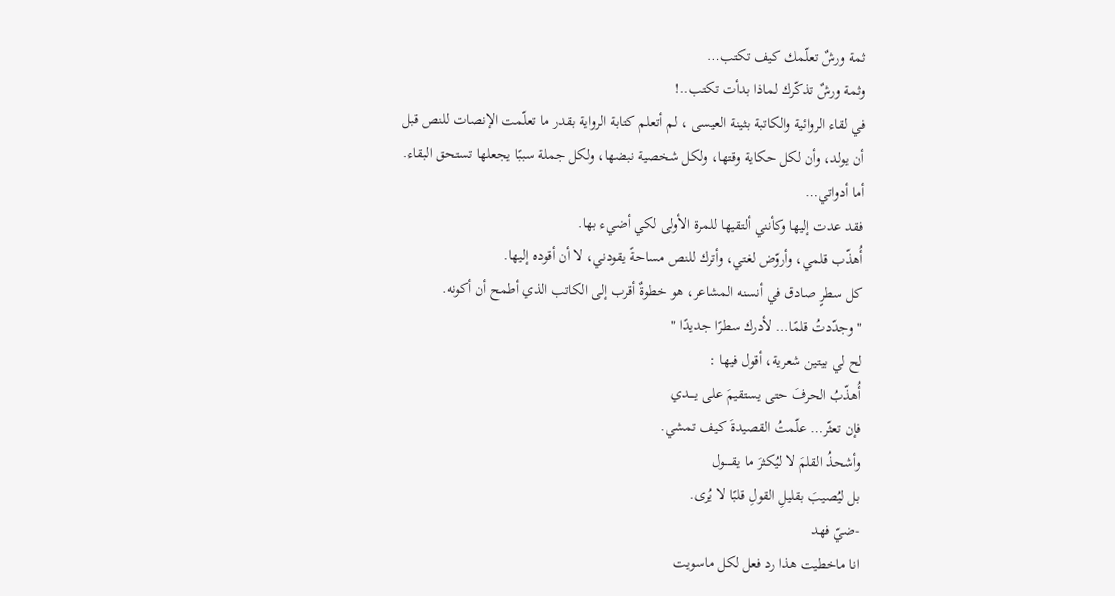ثمة ورشٌ تعلّمك كيف تكتب…
وثمة ورشٌ تذكّرك لماذا بدأت تكتب..!
في لقاء الروائية والكاتبة بثينة العيسى ، لم أتعلم كتابة الرواية بقدر ما تعلّمت الإنصات للنص قبل أن يولد، وأن لكل حكاية وقتها، ولكل شخصية نبضها، ولكل جملة سببًا يجعلها تستحق البقاء.
أما أدواتي…
فقد عدت إليها وكأنني ألتقيها للمرة الأولى لكي أضيء بها.
أُهذّب قلمي، وأروّض لغتي، وأترك للنص مساحةً يقودني، لا أن أقوده إليها.
كل سطرٍ صادق في أنسنه المشاعر، هو خطوةٌ أقرب إلى الكاتب الذي أطمح أن أكونه.
" وجدّدتُ قلمًا… لأدرك سطرًا جديدًا "
لح لي بيتين شعرية، أقول فيها :
أُهذّبُ الحرفَ حتى يستقيمَ على يــــدي
فإن تعثّر… علّمتُ القصيدةَ كيف تمشي.
وأشحذُ القلمَ لا ليُكثرَ ما يقـــــول
بل ليُصيبَ بقليلِ القولِ قلبًا لا يُرى.
-ضيّ فهد
انا ماخطيت هذا رد فعل لكل ماسويت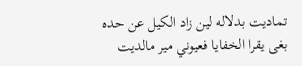تماديت بدلاله لين زاد الكيل عن حده
بغى يقرا الخفايا فعيوني مير مالديت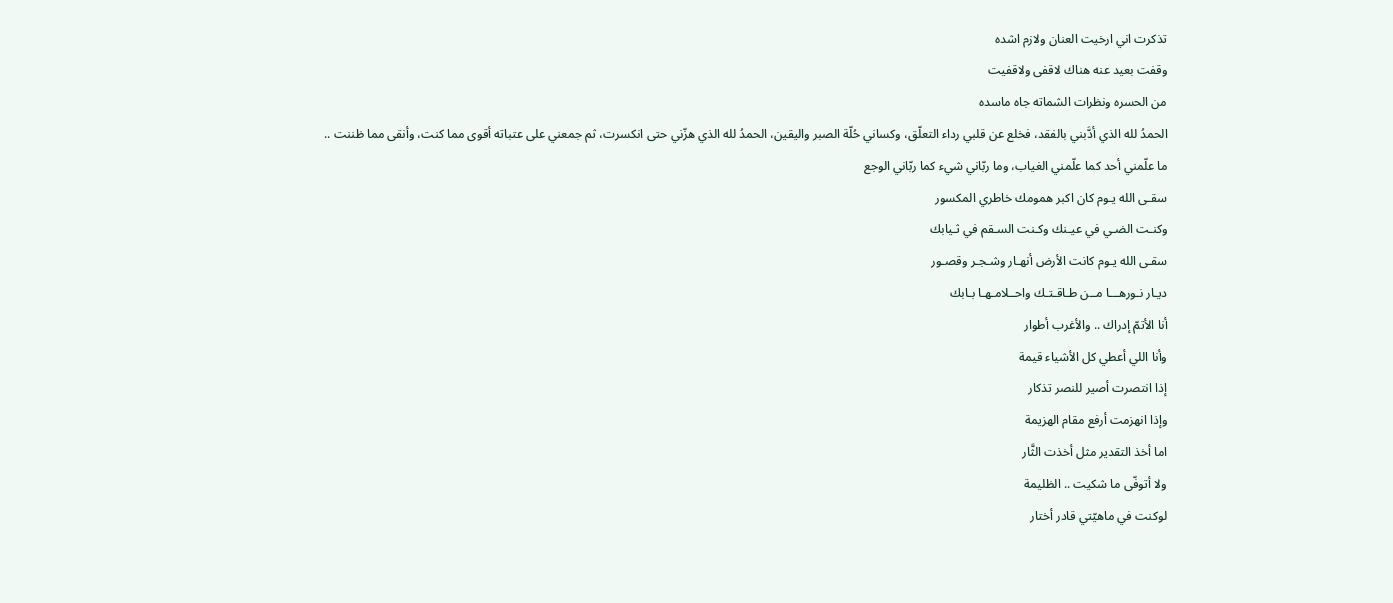تذكرت اني ارخيت العنان ولازم اشده
وقفت بعيد عنه هناك لاقفى ولاقفيت
من الحسره ونظرات الشماته جاه ماسده
الحمدُ لله الذي أدَّبني بالفقد، فخلع عن قلبي رداء التعلّق، وكساني حُلّة الصبر واليقين، الحمدُ لله الذي هزّني حتى انكسرت، ثم جمعني على عتباته أقوى مما كنت، وأنقى مما ظننت ..
ما علّمني أحد كما علّمني الغياب، وما ربّاني شيء كما ربّاني الوجع
سقـى الله يـوم كان اكبر همومك خاطري المكسور
وكنـت الضـي في عيـنك وكـنت السـقم في ثـيابك
سقـى الله يـوم كانت الأرض أنهـار وشـجـر وقصـور
ديـار نـورهـــا مــن طـاقـتـك واحــلامـهـا بـابك
أنا الأتمّ إدراك .. والأغرب أطوار
وأنا اللي أعطي كل الأشياء قيمة
إذا انتصرت أصير للنصر تذكار
وإذا انهزمت أرفع مقام الهزيمة
اما أخذ التقدير مثل أخذت الثَّار
ولا أتوفّى ما شكيت .. الظليمة
لوكنت في ماهيّتي قادر أختار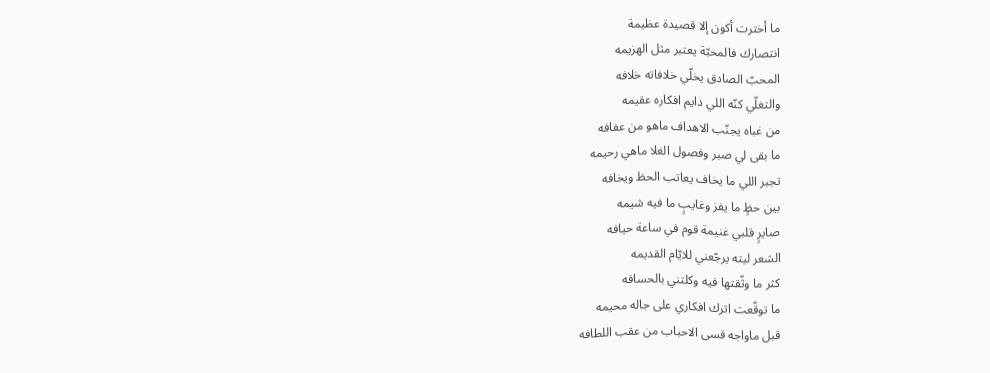ما أخترت أكون إلا قصيدة عظيمة
انتصارك فالمحبّة يعتبر مثل الهزيمه
المحبّ الصادق يخلّي خلافاته خلافه
والتغلّي كنّه اللي دايم افكاره عقيمه
من غباه يجنّب الاهداف ماهو من عفافه
ما بقى لي صبر وفصول الغلا ماهي رحيمه
تجبر اللي ما يخاف يعاتب الحظ ويخافه
بين حظٍ ما يفز وغايبٍ ما فيه شيمه
صايرٍ قلبي غنيمة قوم في ساعة حيافه
الشعر ليته يرجّعني للايّام القديمه
كثر ما وثّقتها فيه وكلتني بالحسافه
ما توقّعت اترك افكاري على جاله محيمه
قبل ماواجه قسى الاحباب من عقب اللطافه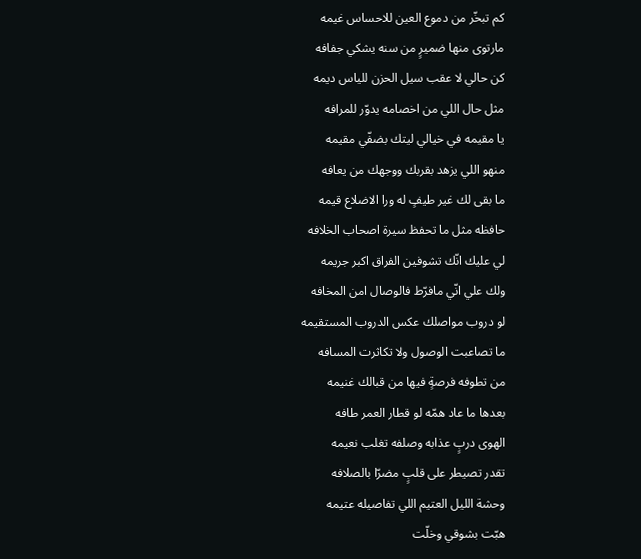كم تبخّر من دموع العين للاحساس غيمه
مارتوى منها ضميرٍ من سنه يشكي جفافه
كن حالي لا عقب سيل الحزن للياس ديمه
مثل حال اللي من اخصامه يدوّر للمرافه
يا مقيمه في خيالي ليتك بضفّي مقيمه
منهو اللي يزهد بقربك ووجهك من يعافه
ما بقى لك غير طيفٍ له ورا الاضلاع قيمه
حافظه مثل ما تحفظ سيرة اصحاب الخلافه
لي عليك انّك تشوفين الفراق اكبر جريمه
ولك علي انّي مافرّط فالوصال امن المخافه
لو دروب مواصلك عكس الدروب المستقيمه
ما تصاعبت الوصول ولا تكاثرت المسافه
من تطوفه فرصةٍ فيها من قبالك غنيمه
بعدها ما عاد همّه لو قطار العمر طافه
الهوى دربٍ عذابه وصلفه تغلب نعيمه
تقدر تصيطر على قلبٍ مضرّا بالصلافه
وحشة الليل العتيم اللي تفاصيله عتيمه
هبّت بشوقي وخلّت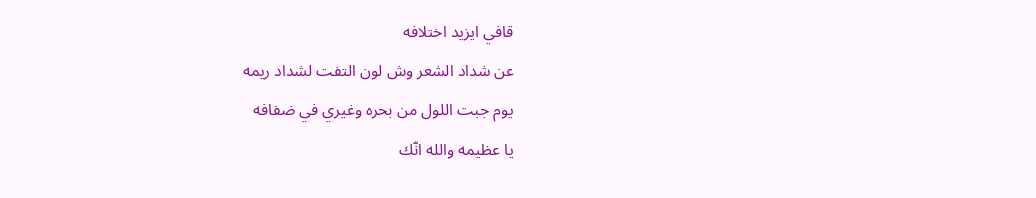قافي ايزيد اختلافه
عن شداد الشعر وش لون التفت لشداد ريمه
يوم جبت اللول من بحره وغيري في ضفافه
يا عظيمه والله انّك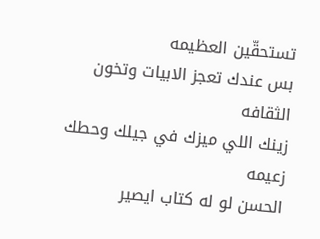تستحقّين العظيمه
بس عندك تعجز الابيات وتخون الثقافه
زينك اللي ميزك في جيلك وحطك زعيمه
الحسن لو له كتاب ايصير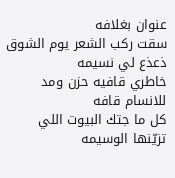عنوان بغلافه
سقت ركب الشعر يوم الشوق ذعذع لي نسيمه
خاطري قافيه حزن ومد للانسام قافه
كل ما جتك البيوت اللي تزيّنها الوسيمه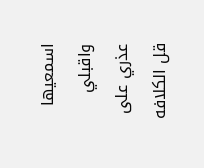اسمعيها واقبلي عذري على قل الكلافه